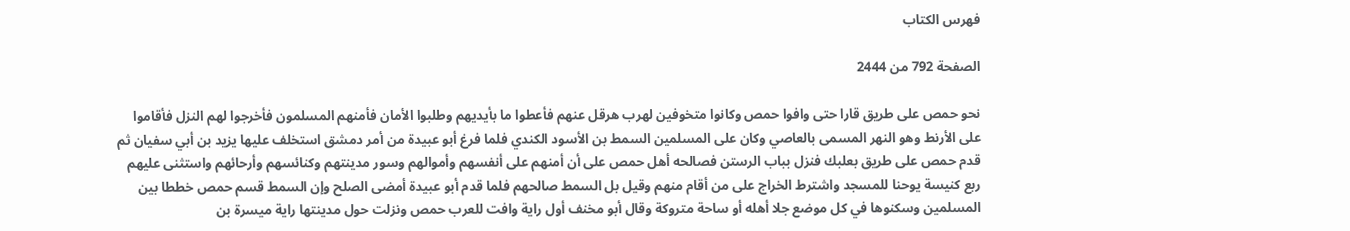فهرس الكتاب

الصفحة 792 من 2444

نحو حمص على طريق قارا حتى وافوا حمص وكانوا متخوفين لهرب هرقل عنهم فأعطوا ما بأيديهم وطلبوا الأمان فأمنهم المسلمون فأخرجوا لهم النزل فأقاموا على الأرنط وهو النهر المسمى بالعاصي وكان على المسلمين السمط بن الأسود الكندي فلما فرغ أبو عبيدة من أمر دمشق استخلف عليها يزيد بن أبي سفيان ثم قدم حمص على طريق بعلبك فنزل بباب الرستن فصالحه أهل حمص على أن أمنهم على أنفسهم وأموالهم وسور مدينتهم وكنائسهم وأرحائهم واستثنى عليهم ربع كنيسة يوحنا للمسجد واشترط الخراج على من أقام منهم وقيل بل السمط صالحهم فلما قدم أبو عبيدة أمضى الصلح وإن السمط قسم حمص خططا بين المسلمين وسكنوها في كل موضع جلا أهله أو ساحة متروكة وقال أبو مخنف أول راية وافت للعرب حمص ونزلت حول مدينتها راية ميسرة بن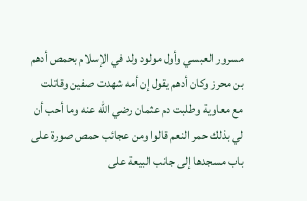مسرور العبسي وأول مولود ولد في الإسلام بحمص أدهم بن محرز وكان أدهم يقول إن أمه شهدت صفين وقاتلت مع معاوية وطلبت دم عثمان رضي الله عنه وما أحب أن لي بذلك حمر النعم قالوا ومن عجائب حمص صورة على باب مسجدها إلى جانب البيعة على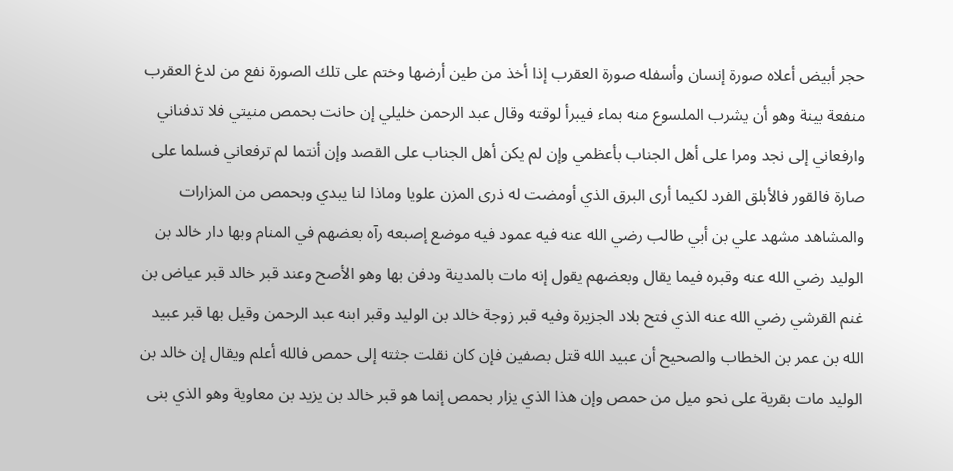حجر أبيض أعلاه صورة إنسان وأسفله صورة العقرب إذا أخذ من طين أرضها وختم على تلك الصورة نفع من لدغ العقرب منفعة بينة وهو أن يشرب الملسوع منه بماء فيبرأ لوقته وقال عبد الرحمن خليلي إن حانت بحمص منيتي فلا تدفناني وارفعاني إلى نجد ومرا على أهل الجناب بأعظمي وإن لم يكن أهل الجناب على القصد وإن أنتما لم ترفعاني فسلما على صارة فالقور فالأبلق الفرد لكيما أرى البرق الذي أومضت له ذرى المزن علويا وماذا لنا يبدي وبحمص من المزارات والمشاهد مشهد علي بن أبي طالب رضي الله عنه فيه عمود فيه موضع إصبعه رآه بعضهم في المنام وبها دار خالد بن الوليد رضي الله عنه وقبره فيما يقال وبعضهم يقول إنه مات بالمدينة ودفن بها وهو الأصح وعند قبر خالد قبر عياض بن غنم القرشي رضي الله عنه الذي فتح بلاد الجزيرة وفيه قبر زوجة خالد بن الوليد وقبر ابنه عبد الرحمن وقيل بها قبر عبيد الله بن عمر بن الخطاب والصحيح أن عبيد الله قتل بصفين فإن كان نقلت جثته إلى حمص فالله أعلم ويقال إن خالد بن الوليد مات بقرية على نحو ميل من حمص وإن هذا الذي يزار بحمص إنما هو قبر خالد بن يزيد بن معاوية وهو الذي بنى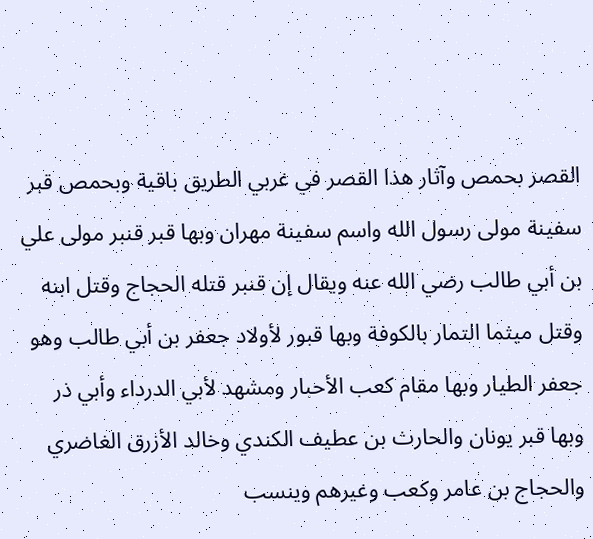القصر بحمص وآثار هذا القصر في غربي الطريق باقية وبحمص قبر سفينة مولى رسول الله واسم سفينة مهران وبها قبر قنبر مولى علي بن أبي طالب رضي الله عنه ويقال إن قنبر قتله الحجاج وقتل ابنه وقتل ميثما التمار بالكوفة وبها قبور لأولاد جعفر بن أبي طالب وهو جعفر الطيار وبها مقام كعب الأحبار ومشهد لأبي الدرداء وأبي ذر وبها قبر يونان والحارث بن عطيف الكندي وخالد الأزرق الغاضري والحجاج بن عامر وكعب وغيرهم وينسب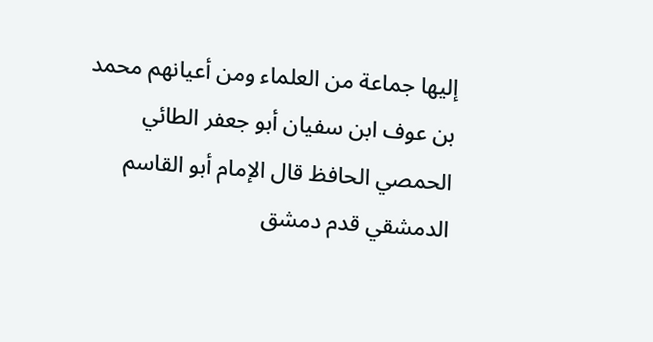إليها جماعة من العلماء ومن أعيانهم محمد بن عوف ابن سفيان أبو جعفر الطائي الحمصي الحافظ قال الإمام أبو القاسم الدمشقي قدم دمشق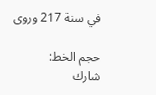في سنة 217 وروى

حجم الخط:
شارك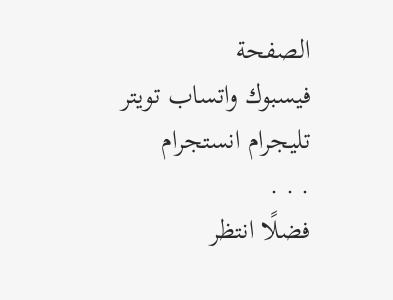الصفحة
فيسبوك واتساب تويتر تليجرام انستجرام
. . .
فضلًا انتظر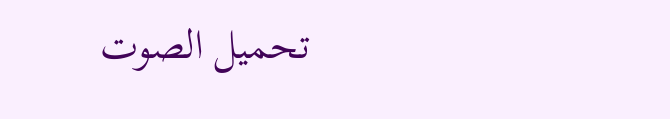تحميل الصوت